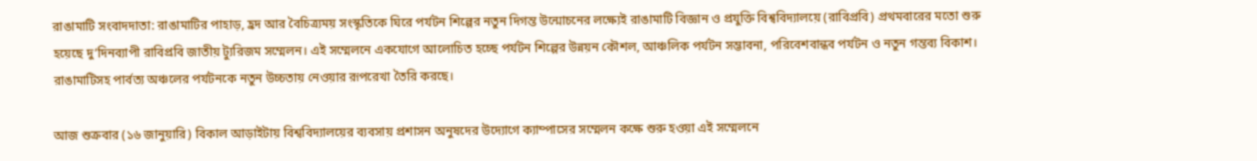রাঙামাটি সংবাদদাতা: রাঙামাটির পাহাড়, হ্রদ আর বৈচিত্র্যময় সংস্কৃতিকে ঘিরে পর্যটন শিল্পের নতুন দিগন্ত উন্মোচনের লক্ষ্যেই রাঙামাটি বিজ্ঞান ও প্রযুক্তি বিশ্ববিদ্যালয়ে (রাবিপ্রবি) প্রথমবারের মতো শুরু হয়েছে দু’দিনব্যাপী রাবিপ্রবি জাতীয় ট্যুরিজম সম্মেলন। এই সম্মেলনে একযোগে আলোচিত হচ্ছে পর্যটন শিল্পের উন্নয়ন কৌশল, আঞ্চলিক পর্যটন সম্ভাবনা, পরিবেশবান্ধব পর্যটন ও নতুন গন্তব্য বিকাশ। রাঙামাটিসহ পার্বত্য অঞ্চলের পর্যটনকে নতুন উচ্চতায় নেওয়ার রূপরেখা তৈরি করছে।

আজ শুক্রবার (১৬ জানুয়ারি) বিকাল আড়াইটায় বিশ্ববিদ্যালয়ের ব্যবসায় প্রশাসন অনুষদের উদ্যোগে ক্যাম্পাসের সম্মেলন কক্ষে শুরু হওয়া এই সম্মেলনে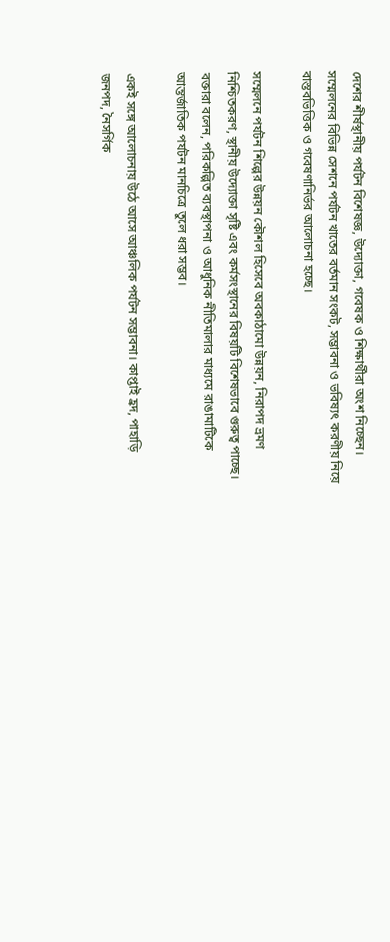দেশের শীর্ষস্থানীয় পর্যটন বিশেষজ্ঞ, উদ্যোক্তা, গবেষক ও শিক্ষার্থীরা অংশ নিচ্ছেন। সম্মেলনের বিভিন্ন সেশনে পর্যটন খাতের বর্তমান সংকট, সম্ভাবনা ও ভবিষ্যৎ করণীয় নিয়ে বাস্তবভিত্তিক ও গবেষণানির্ভর আলোচনা হচ্ছে।

সম্মেলনে পর্যটন শিল্পের উন্নয়ন কৌশল হিসেবে অবকাঠামো উন্নয়ন, নিরাপদ ভ্রমণ নিশ্চিতকরণ, স্থানীয় উদ্যোক্তা সৃষ্টি এবং কর্মসংস্থানের বিষয়টি বিশেষভাবে গুরুত্ব পাচ্ছে। বক্তারা বলেন, পরিকল্পিত ব্যবস্থাপনা ও আধুনিক নীতিমালার মাধ্যমে রাঙামাটিকে আন্তর্জাতিক পর্যটন মানচিত্রে তুলে ধরা সম্ভব।

একই সঙ্গে আলোচনায় উঠে আসে আঞ্চলিক পর্যটন সম্ভাবনা। কাপ্তাই হ্রদ, পাহাড়ি জনপদ, নৈসর্গিক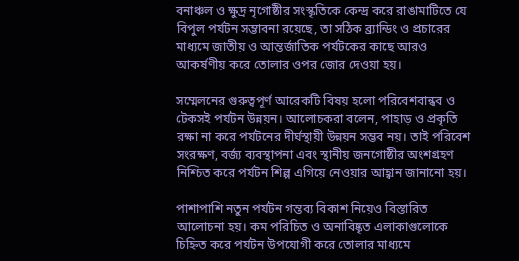বনাঞ্চল ও ক্ষুদ্র নৃগোষ্ঠীর সংস্কৃতিকে কেন্দ্র করে রাঙামাটিতে যে বিপুল পর্যটন সম্ভাবনা রয়েছে, তা সঠিক ব্র্যান্ডিং ও প্রচারের মাধ্যমে জাতীয় ও আন্তর্জাতিক পর্যটকের কাছে আরও আকর্ষণীয় করে তোলার ওপর জোর দেওয়া হয়।

সম্মেলনের গুরুত্বপূর্ণ আরেকটি বিষয় হলো পরিবেশবান্ধব ও টেকসই পর্যটন উন্নয়ন। আলোচকরা বলেন, পাহাড় ও প্রকৃতি রক্ষা না করে পর্যটনের দীর্ঘস্থায়ী উন্নয়ন সম্ভব নয়। তাই পরিবেশ সংরক্ষণ, বর্জ্য ব্যবস্থাপনা এবং স্থানীয় জনগোষ্ঠীর অংশগ্রহণ নিশ্চিত করে পর্যটন শিল্প এগিয়ে নেওয়ার আহ্বান জানানো হয়।

পাশাপাশি নতুন পর্যটন গন্তব্য বিকাশ নিয়েও বিস্তারিত আলোচনা হয়। কম পরিচিত ও অনাবিষ্কৃত এলাকাগুলোকে চিহ্নিত করে পর্যটন উপযোগী করে তোলার মাধ্যমে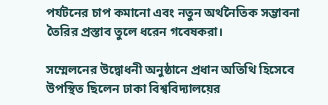পর্যটনের চাপ কমানো এবং নতুন অর্থনৈতিক সম্ভাবনা তৈরির প্রস্তাব তুলে ধরেন গবেষকরা।

সম্মেলনের উদ্বোধনী অনুষ্ঠানে প্রধান অতিথি হিসেবে উপস্থিত ছিলেন ঢাকা বিশ্ববিদ্যালয়ের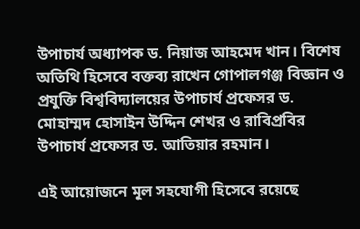উপাচার্য অধ্যাপক ড. নিয়াজ আহমেদ খান। বিশেষ অতিথি হিসেবে বক্তব্য রাখেন গোপালগঞ্জ বিজ্ঞান ও প্রযুক্তি বিশ্ববিদ্যালয়ের উপাচার্য প্রফেসর ড. মোহাম্মদ হোসাইন উদ্দিন শেখর ও রাবিপ্রবির উপাচার্য প্রফেসর ড. আতিয়ার রহমান।

এই আয়োজনে মূল সহযোগী হিসেবে রয়েছে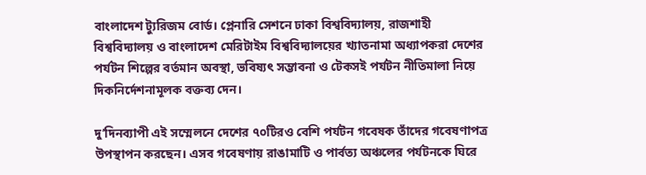বাংলাদেশ ট্যুরিজম বোর্ড। প্লেনারি সেশনে ঢাকা বিশ্ববিদ্যালয়, রাজশাহী বিশ্ববিদ্যালয় ও বাংলাদেশ মেরিটাইম বিশ্ববিদ্যালয়ের খ্যাতনামা অধ্যাপকরা দেশের পর্যটন শিল্পের বর্তমান অবস্থা, ভবিষ্যৎ সম্ভাবনা ও টেকসই পর্যটন নীতিমালা নিয়ে দিকনির্দেশনামূলক বক্তব্য দেন।

দু’দিনব্যাপী এই সম্মেলনে দেশের ৭০টিরও বেশি পর্যটন গবেষক তাঁদের গবেষণাপত্র উপস্থাপন করছেন। এসব গবেষণায় রাঙামাটি ও পার্বত্য অঞ্চলের পর্যটনকে ঘিরে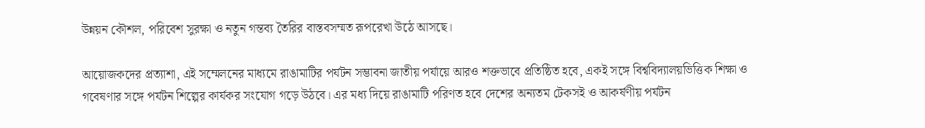উন্নয়ন কৌশল, পরিবেশ সুরক্ষা ও নতুন গন্তব্য তৈরির বাস্তবসম্মত রূপরেখা উঠে আসছে।

আয়োজকদের প্রত্যাশা, এই সম্মেলনের মাধ্যমে রাঙামাটির পর্যটন সম্ভাবনা জাতীয় পর্যায়ে আরও শক্তভাবে প্রতিষ্ঠিত হবে, একই সঙ্গে বিশ্ববিদ্যালয়ভিত্তিক শিক্ষা ও গবেষণার সঙ্গে পর্যটন শিল্পের কার্যকর সংযোগ গড়ে উঠবে। এর মধ্য দিয়ে রাঙামাটি পরিণত হবে দেশের অন্যতম টেকসই ও আকর্ষণীয় পর্যটন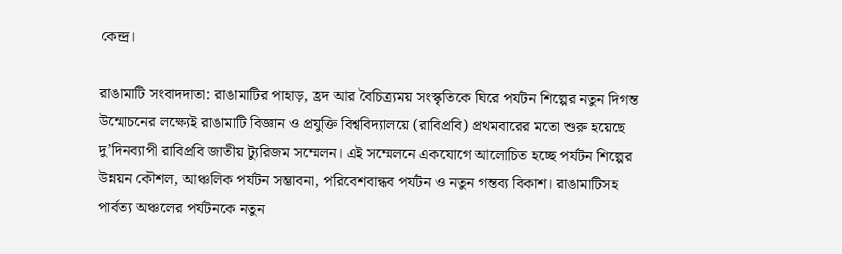কেন্দ্র।

রাঙামাটি সংবাদদাতা: রাঙামাটির পাহাড়, হ্রদ আর বৈচিত্র্যময় সংস্কৃতিকে ঘিরে পর্যটন শিল্পের নতুন দিগন্ত উন্মোচনের লক্ষ্যেই রাঙামাটি বিজ্ঞান ও প্রযুক্তি বিশ্ববিদ্যালয়ে (রাবিপ্রবি) প্রথমবারের মতো শুরু হয়েছে দু’দিনব্যাপী রাবিপ্রবি জাতীয় ট্যুরিজম সম্মেলন। এই সম্মেলনে একযোগে আলোচিত হচ্ছে পর্যটন শিল্পের উন্নয়ন কৌশল, আঞ্চলিক পর্যটন সম্ভাবনা, পরিবেশবান্ধব পর্যটন ও নতুন গন্তব্য বিকাশ। রাঙামাটিসহ পার্বত্য অঞ্চলের পর্যটনকে নতুন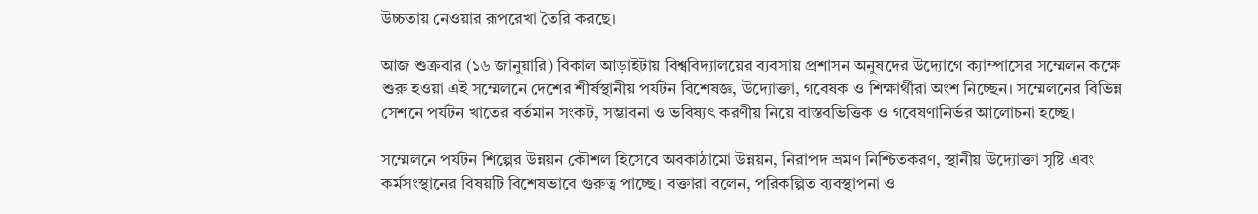উচ্চতায় নেওয়ার রূপরেখা তৈরি করছে।

আজ শুক্রবার (১৬ জানুয়ারি) বিকাল আড়াইটায় বিশ্ববিদ্যালয়ের ব্যবসায় প্রশাসন অনুষদের উদ্যোগে ক্যাম্পাসের সম্মেলন কক্ষে শুরু হওয়া এই সম্মেলনে দেশের শীর্ষস্থানীয় পর্যটন বিশেষজ্ঞ, উদ্যোক্তা, গবেষক ও শিক্ষার্থীরা অংশ নিচ্ছেন। সম্মেলনের বিভিন্ন সেশনে পর্যটন খাতের বর্তমান সংকট, সম্ভাবনা ও ভবিষ্যৎ করণীয় নিয়ে বাস্তবভিত্তিক ও গবেষণানির্ভর আলোচনা হচ্ছে।

সম্মেলনে পর্যটন শিল্পের উন্নয়ন কৌশল হিসেবে অবকাঠামো উন্নয়ন, নিরাপদ ভ্রমণ নিশ্চিতকরণ, স্থানীয় উদ্যোক্তা সৃষ্টি এবং কর্মসংস্থানের বিষয়টি বিশেষভাবে গুরুত্ব পাচ্ছে। বক্তারা বলেন, পরিকল্পিত ব্যবস্থাপনা ও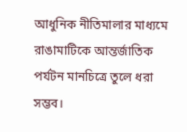আধুনিক নীতিমালার মাধ্যমে রাঙামাটিকে আন্তর্জাতিক পর্যটন মানচিত্রে তুলে ধরা সম্ভব।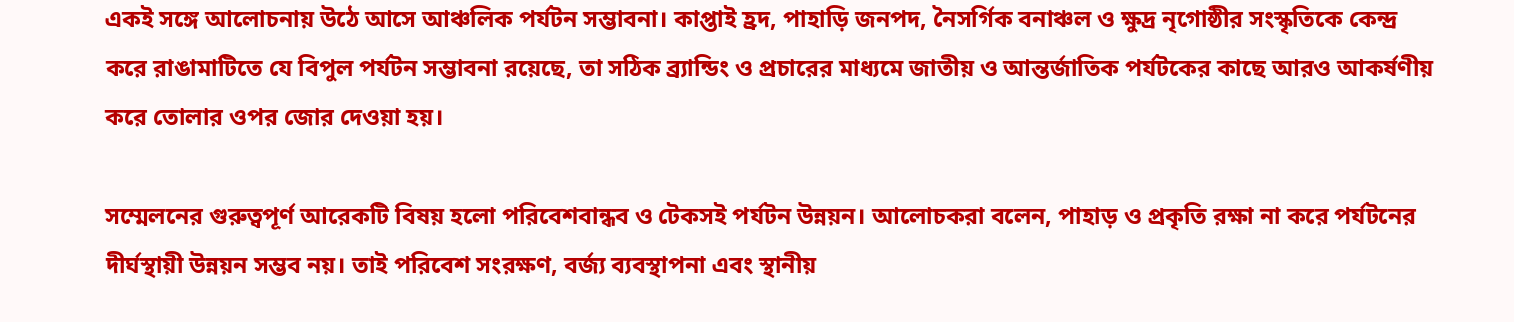একই সঙ্গে আলোচনায় উঠে আসে আঞ্চলিক পর্যটন সম্ভাবনা। কাপ্তাই হ্রদ, পাহাড়ি জনপদ, নৈসর্গিক বনাঞ্চল ও ক্ষুদ্র নৃগোষ্ঠীর সংস্কৃতিকে কেন্দ্র করে রাঙামাটিতে যে বিপুল পর্যটন সম্ভাবনা রয়েছে, তা সঠিক ব্র্যান্ডিং ও প্রচারের মাধ্যমে জাতীয় ও আন্তর্জাতিক পর্যটকের কাছে আরও আকর্ষণীয় করে তোলার ওপর জোর দেওয়া হয়।

সম্মেলনের গুরুত্বপূর্ণ আরেকটি বিষয় হলো পরিবেশবান্ধব ও টেকসই পর্যটন উন্নয়ন। আলোচকরা বলেন, পাহাড় ও প্রকৃতি রক্ষা না করে পর্যটনের দীর্ঘস্থায়ী উন্নয়ন সম্ভব নয়। তাই পরিবেশ সংরক্ষণ, বর্জ্য ব্যবস্থাপনা এবং স্থানীয়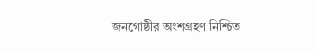জনগোষ্ঠীর অংশগ্রহণ নিশ্চিত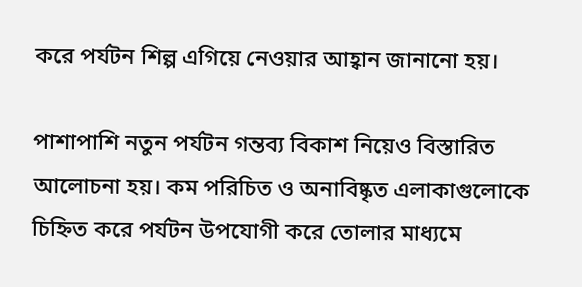করে পর্যটন শিল্প এগিয়ে নেওয়ার আহ্বান জানানো হয়।

পাশাপাশি নতুন পর্যটন গন্তব্য বিকাশ নিয়েও বিস্তারিত আলোচনা হয়। কম পরিচিত ও অনাবিষ্কৃত এলাকাগুলোকে চিহ্নিত করে পর্যটন উপযোগী করে তোলার মাধ্যমে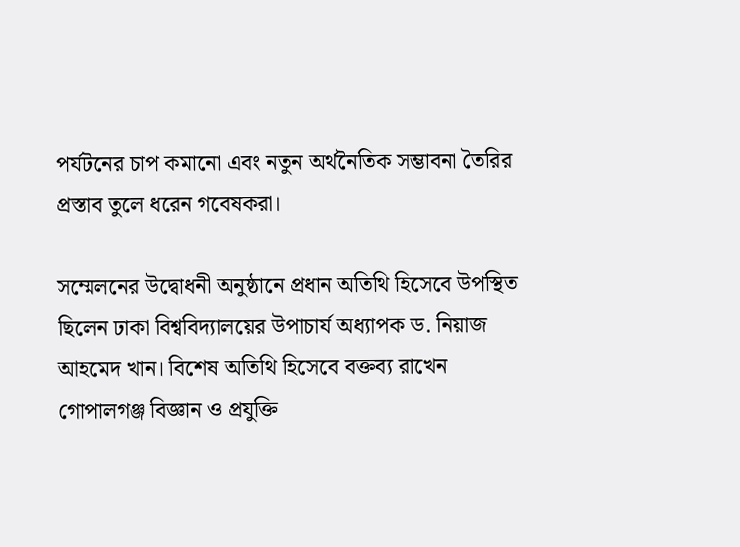পর্যটনের চাপ কমানো এবং নতুন অর্থনৈতিক সম্ভাবনা তৈরির প্রস্তাব তুলে ধরেন গবেষকরা।

সম্মেলনের উদ্বোধনী অনুষ্ঠানে প্রধান অতিথি হিসেবে উপস্থিত ছিলেন ঢাকা বিশ্ববিদ্যালয়ের উপাচার্য অধ্যাপক ড. নিয়াজ আহমেদ খান। বিশেষ অতিথি হিসেবে বক্তব্য রাখেন গোপালগঞ্জ বিজ্ঞান ও প্রযুক্তি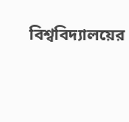বিশ্ববিদ্যালয়ের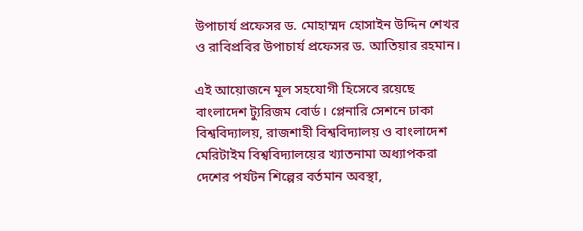উপাচার্য প্রফেসর ড. মোহাম্মদ হোসাইন উদ্দিন শেখর ও রাবিপ্রবির উপাচার্য প্রফেসর ড. আতিয়ার রহমান।

এই আয়োজনে মূল সহযোগী হিসেবে রয়েছে বাংলাদেশ ট্যুরিজম বোর্ড। প্লেনারি সেশনে ঢাকা বিশ্ববিদ্যালয়, রাজশাহী বিশ্ববিদ্যালয় ও বাংলাদেশ মেরিটাইম বিশ্ববিদ্যালয়ের খ্যাতনামা অধ্যাপকরা দেশের পর্যটন শিল্পের বর্তমান অবস্থা,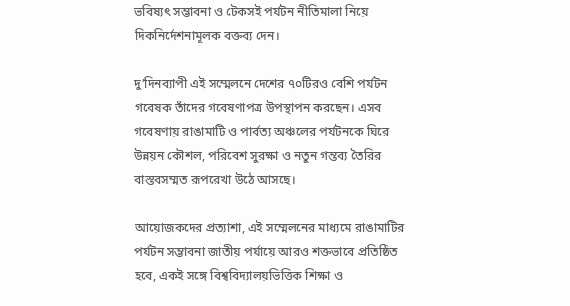ভবিষ্যৎ সম্ভাবনা ও টেকসই পর্যটন নীতিমালা নিয়ে দিকনির্দেশনামূলক বক্তব্য দেন।

দু’দিনব্যাপী এই সম্মেলনে দেশের ৭০টিরও বেশি পর্যটন গবেষক তাঁদের গবেষণাপত্র উপস্থাপন করছেন। এসব গবেষণায় রাঙামাটি ও পার্বত্য অঞ্চলের পর্যটনকে ঘিরে উন্নয়ন কৌশল, পরিবেশ সুরক্ষা ও নতুন গন্তব্য তৈরির বাস্তবসম্মত রূপরেখা উঠে আসছে।

আয়োজকদের প্রত্যাশা, এই সম্মেলনের মাধ্যমে রাঙামাটির পর্যটন সম্ভাবনা জাতীয় পর্যায়ে আরও শক্তভাবে প্রতিষ্ঠিত হবে, একই সঙ্গে বিশ্ববিদ্যালয়ভিত্তিক শিক্ষা ও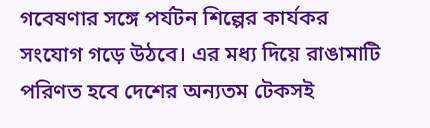গবেষণার সঙ্গে পর্যটন শিল্পের কার্যকর সংযোগ গড়ে উঠবে। এর মধ্য দিয়ে রাঙামাটি পরিণত হবে দেশের অন্যতম টেকসই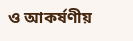ও আকর্ষণীয়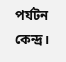পর্যটন কেন্দ্র।